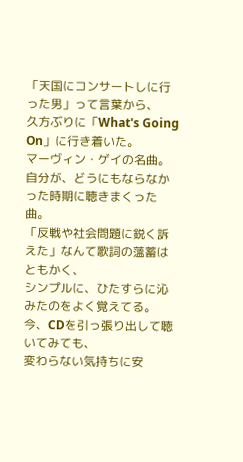「天国にコンサートしに行った男」って言葉から、
久方ぶりに「What's Going On」に行き着いた。
マーヴィン・ゲイの名曲。
自分が、どうにもならなかった時期に聴きまくった曲。
「反戦や社会問題に鋭く訴えた」なんて歌詞の薀蓄はともかく、
シンプルに、ひたすらに沁みたのをよく覚えてる。
今、CDを引っ張り出して聴いてみても、
変わらない気持ちに安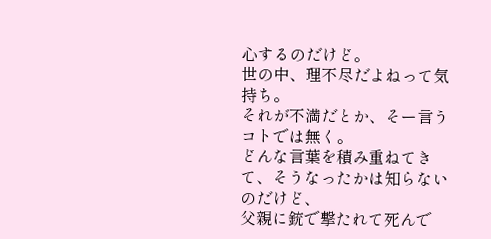心するのだけど。
世の中、理不尽だよねって気持ち。
それが不満だとか、そー言うコトでは無く。
どんな言葉を積み重ねてきて、そうなったかは知らないのだけど、
父親に銃で撃たれて死んで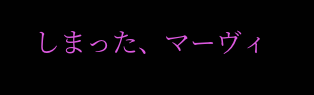しまった、マーヴィ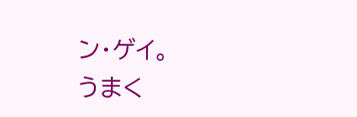ン・ゲイ。
うまく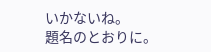いかないね。
題名のとおりに。